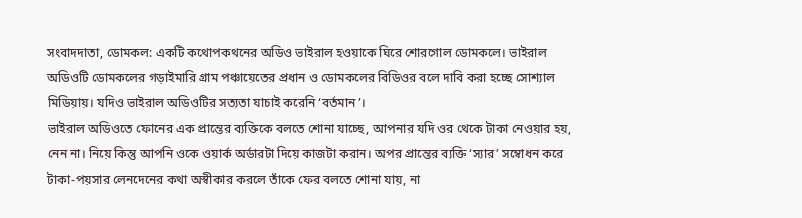সংবাদদাতা, ডোমকল: একটি কথোপকথনের অডিও ভাইরাল হওয়াকে ঘিরে শোরগোল ডোমকলে। ভাইরাল অডিওটি ডোমকলের গড়াইমারি গ্রাম পঞ্চায়েতের প্রধান ও ডোমকলের বিডিওর বলে দাবি করা হচ্ছে সোশ্যাল মিডিয়ায়। যদিও ভাইরাল অডিওটির সত্যতা যাচাই করেনি ‘বর্তমান’।
ভাইরাল অডিওতে ফোনের এক প্রান্তের ব্যক্তিকে বলতে শোনা যাচ্ছে, আপনার যদি ওর থেকে টাকা নেওয়ার হয়, নেন না। নিয়ে কিন্তু আপনি ওকে ওয়ার্ক অর্ডারটা দিয়ে কাজটা করান। অপর প্রান্তের ব্যক্তি ‘স্যার’ সম্বোধন করে টাকা-পয়সার লেনদেনের কথা অস্বীকার করলে তাঁকে ফের বলতে শোনা যায়, না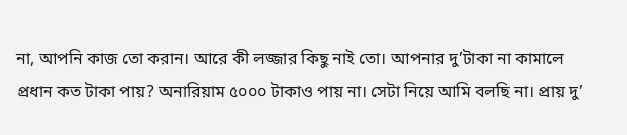না, আপনি কাজ তো করান। আরে কী লজ্জার কিছু নাই তো। আপনার দু’টাকা না কামালে প্রধান কত টাকা পায়? অনারিয়াম ৫০০০ টাকাও পায় না। সেটা নিয়ে আমি বলছি না। প্রায় দু’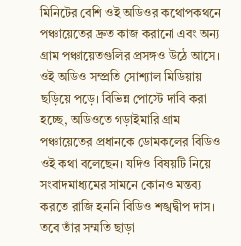মিনিটের বেশি ওই অডিওর কথোপকথনে পঞ্চায়েতের দ্রুত কাজ করানো এবং অন্য গ্রাম পঞ্চায়েতগুলির প্রসঙ্গও উঠে আসে। ওই অডিও সম্প্রতি সোশ্যাল মিডিয়ায় ছড়িয়ে পড়ে। বিভিন্ন পোস্টে দাবি করা হচ্ছে, অডিওতে গড়াইমারি গ্রাম পঞ্চায়েতের প্রধানকে ডোমকলের বিডিও ওই কথা বলেছেন। যদিও বিষয়টি নিয়ে সংবাদমাধ্যমের সামনে কোনও মন্তব্য করতে রাজি হননি বিডিও শঙ্খদ্বীপ দাস। তবে তাঁর সম্মতি ছাড়া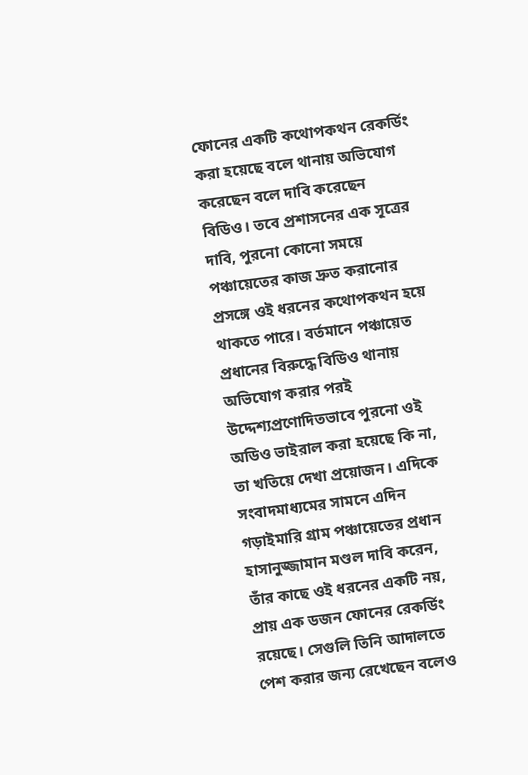ফোনের একটি কথোপকথন রেকর্ডিং করা হয়েছে বলে থানায় অভিযোগ করেছেন বলে দাবি করেছেন বিডিও। তবে প্রশাসনের এক সূত্রের দাবি, পুরনো কোনো সময়ে পঞ্চায়েতের কাজ দ্রুত করানোর প্রসঙ্গে ওই ধরনের কথোপকথন হয়ে থাকতে পারে। বর্তমানে পঞ্চায়েত প্রধানের বিরুদ্ধে বিডিও থানায় অভিযোগ করার পরই উদ্দেশ্যপ্রণোদিতভাবে পুরনো ওই অডিও ভাইরাল করা হয়েছে কি না, তা খতিয়ে দেখা প্রয়োজন। এদিকে সংবাদমাধ্যমের সামনে এদিন গড়াইমারি গ্রাম পঞ্চায়েতের প্রধান হাসানুজ্জামান মণ্ডল দাবি করেন, তাঁর কাছে ওই ধরনের একটি নয়, প্রায় এক ডজন ফোনের রেকর্ডিং রয়েছে। সেগুলি তিনি আদালতে পেশ করার জন্য রেখেছেন বলেও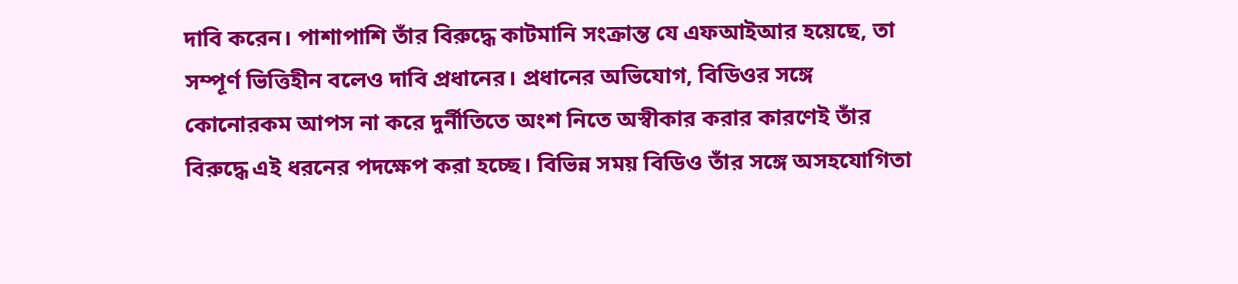দাবি করেন। পাশাপাশি তাঁর বিরুদ্ধে কাটমানি সংক্রান্ত যে এফআইআর হয়েছে, তা সম্পূর্ণ ভিত্তিহীন বলেও দাবি প্রধানের। প্রধানের অভিযোগ, বিডিওর সঙ্গে কোনোরকম আপস না করে দুর্নীতিতে অংশ নিতে অস্বীকার করার কারণেই তাঁর বিরুদ্ধে এই ধরনের পদক্ষেপ করা হচ্ছে। বিভিন্ন সময় বিডিও তাঁর সঙ্গে অসহযোগিতা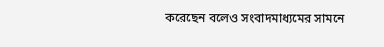করেছেন বলেও সংবাদমাধ্যমের সামনে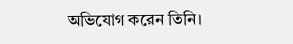অভিযোগ করেন তিনি।